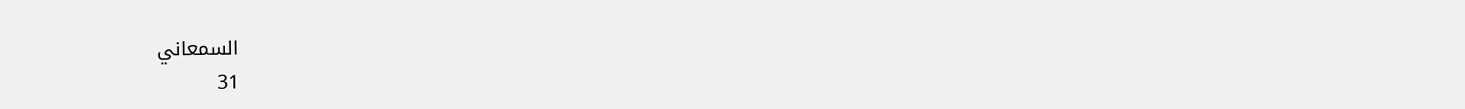السمعاني
31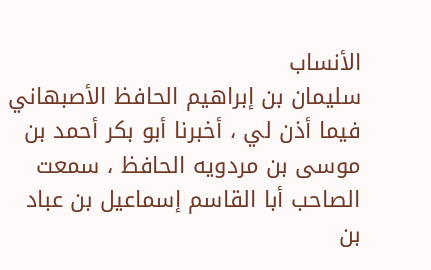الأنساب
سليمان بن إبراهيم الحافظ الأصبهاني فيما أذن لي ، أخبرنا أبو بكر أحمد بن موسى بن مردويه الحافظ ، سمعت الصاحب أبا القاسم إسماعيل بن عباد بن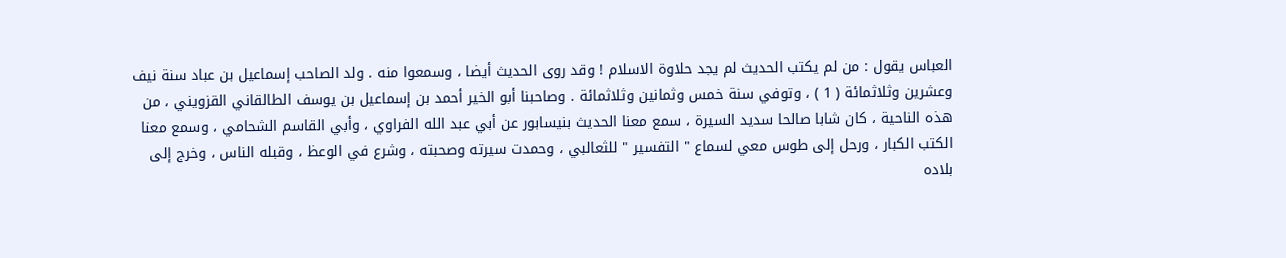العباس يقول : من لم يكتب الحديث لم يجد حلاوة الاسلام ! وقد روى الحديث أيضا ، وسمعوا منه . ولد الصاحب إسماعيل بن عباد سنة نيف وعشرين وثلاثمائة ( 1 ) ، وتوفي سنة خمس وثمانين وثلاثمائة . وصاحبنا أبو الخير أحمد بن إسماعيل بن يوسف الطالقاني القزويني ، من هذه الناحية ، كان شابا صالحا سديد السيرة ، سمع معنا الحديث بنيسابور عن أبي عبد الله الفراوي ، وأبي القاسم الشحامي ، وسمع معنا الكتب الكبار ، ورحل إلى طوس معي لسماع " التفسير " للثعالبي ، وحمدت سيرته وصحبته ، وشرع في الوعظ ، وقبله الناس ، وخرج إلى بلاده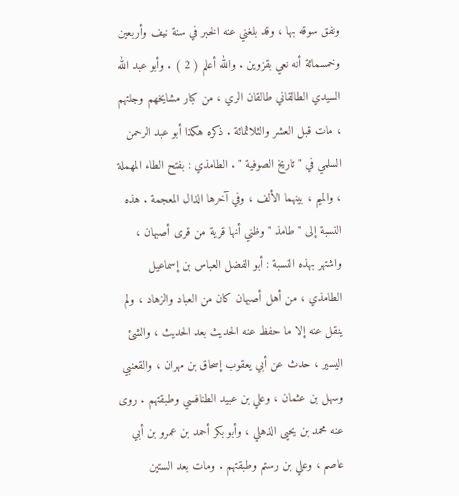ونفق سوقه بها ، وقد بلغني عنه الخبر في سنة نيف وأربعين وخمسمائة أنه نعي بقزوين . والله أعلم ( 2 ) . وأبو عبد الله السيدي الطالقاني طالقان الري ، من كبار مشايخهم وجلتهم ، مات قبل العشر والثلاثمائة . ذكره هكذا أبو عبد الرحمن السلمي في " تاريخ الصوفية " . الطامذي : بفتح الطاء المهملة ، والميم ، بينهما الألف ، وفي آخرها الذال المعجمة . هذه النسبة إلى " طامذ " وظني أنها قرية من قرى أصبهان ، واشتهر بهذه النسبة : أبو الفضل العباس بن إسماعيل الطامذي ، من أهل أصبهان كان من العباد والزهاد ، ولم ينقل عنه إلا ما حفظ عنه الحديث بعد الحديث ، والشئ اليسير ، حدث عن أبي يعقوب إسحاق بن مهران ، والقعنبي وسهل بن عثمان ، وعلي بن عبيد الطنافسي وطبقتهم . روى عنه محمد بن يحيى الذهلي ، وأبو بكر أحمد بن عمرو بن أبي عاصم ، وعلي بن رستم وطبقتهم . ومات بعد الستين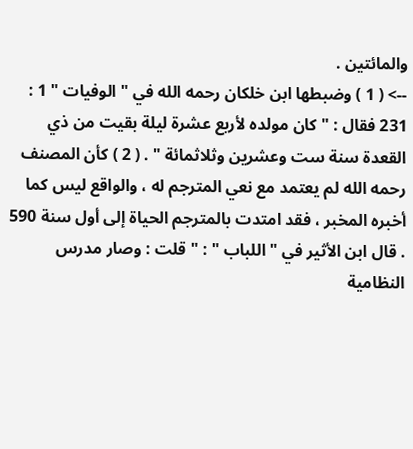والمائتين .
--> ( 1 ) وضبطها ابن خلكان رحمه الله في " الوفيات " 1 : 231 فقال : " كان مولده لأربع عشرة ليلة بقيت من ذي القعدة سنة ست وعشرين وثلاثمائة " . ( 2 ) كأن المصنف رحمه الله لم يعتمد مع نعي المترجم له ، والواقع ليس كما أخبره المخبر ، فقد امتدت بالمترجم الحياة إلى أول سنة 590 . قال ابن الأثير في " اللباب " : " قلت : وصار مدرس النظامية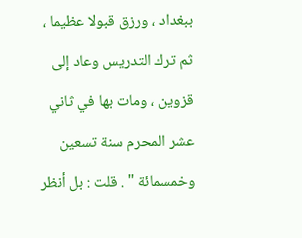ببغداد ، ورزق قبولا عظيما ، ثم ترك التدريس وعاد إلى قزوين ، ومات بها في ثاني عشر المحرم سنة تسعين وخمسمائة " . قلت : بل أنظر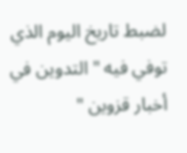لضبط تاريخ اليوم الذي توفي فيه " التدوين في أخبار قزوين "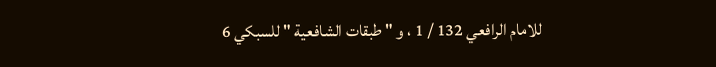للامام الرافعي 132 / 1 ، و " طبقات الشافعية " للسبكي 6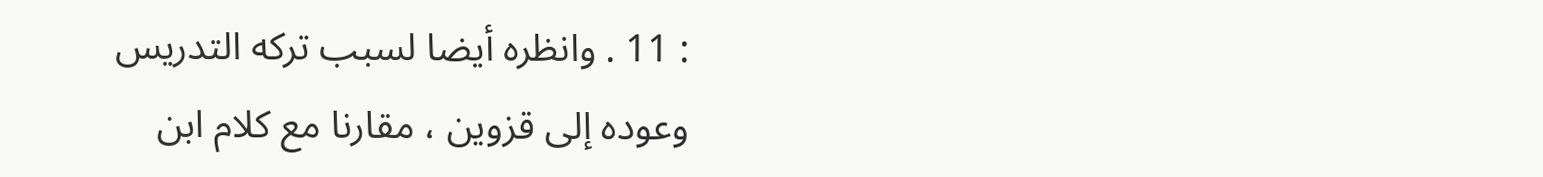: 11 . وانظره أيضا لسبب تركه التدريس وعوده إلى قزوين ، مقارنا مع كلام ابن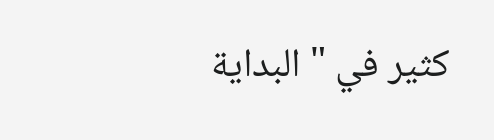كثير في " البداية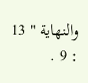والنهاية " 13 : 9 .